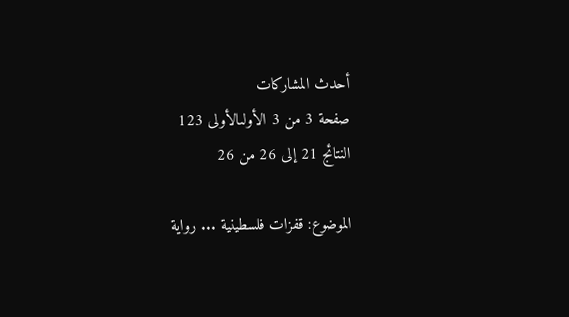أحدث المشاركات
صفحة 3 من 3 الأولىالأولى 123
النتائج 21 إلى 26 من 26

الموضوع: قفزات فلسطينية ... رواية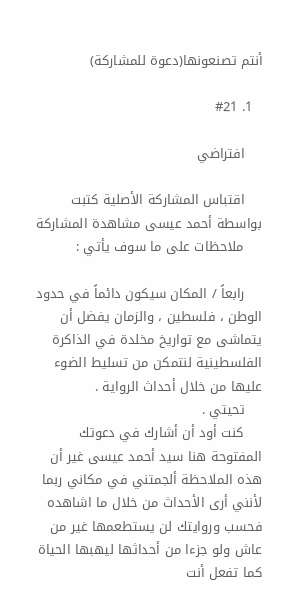أنتم تصنعونها(دعوة للمشاركة)

  1. #21

    افتراضي

    اقتباس المشاركة الأصلية كتبت بواسطة أحمد عيسى مشاهدة المشاركة
    ملاحظات على ما سوف يأتي :

    رابعاً / المكان سيكون دائماً في حدود الوطن ، فلسطين ، والزمان يفضل أن يتماشى مع تواريخ مخلدة في الذاكرة الفلسطينية لنتمكن من تسليط الضوء عليها من خلال أحداث الرواية .
    تحيتي .
    كنت أود أن أشارك في دعوتك المفتوحة هنا سيد أحمد عيسى غير أن هذه الملاحظة ألجمتني في مكاني ربما لأنني أرى الأحداث من خلال ما اشاهده فحسب وروايتك لن يستطعمها غير من عاش ولو جزءا من أحداثها ليهبها الحياة كما تفعل أنت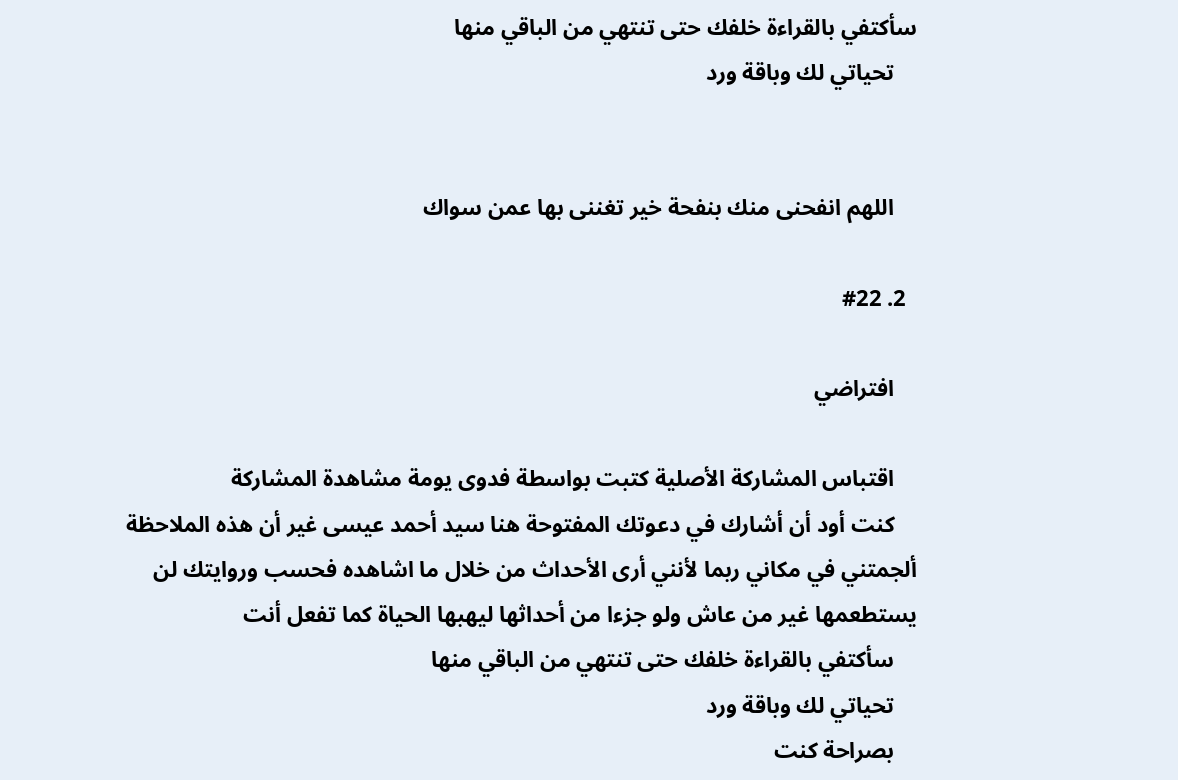سأكتفي بالقراءة خلفك حتى تنتهي من الباقي منها
    تحياتي لك وباقة ورد


    اللهم انفحنى منك بنفحة خير تغننى بها عمن سواك

  2. #22

    افتراضي

    اقتباس المشاركة الأصلية كتبت بواسطة فدوى يومة مشاهدة المشاركة
    كنت أود أن أشارك في دعوتك المفتوحة هنا سيد أحمد عيسى غير أن هذه الملاحظة ألجمتني في مكاني ربما لأنني أرى الأحداث من خلال ما اشاهده فحسب وروايتك لن يستطعمها غير من عاش ولو جزءا من أحداثها ليهبها الحياة كما تفعل أنت
    سأكتفي بالقراءة خلفك حتى تنتهي من الباقي منها
    تحياتي لك وباقة ورد
    بصراحة كنت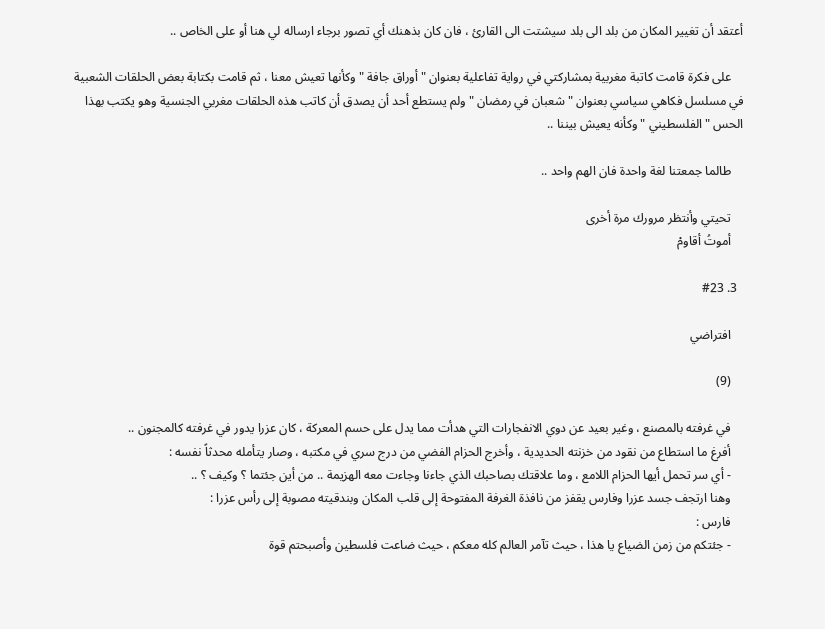أعتقد أن تغيير المكان من بلد الى بلد سيشتت الى القارئ ، فان كان بذهنك أي تصور برجاء ارساله لي هنا أو على الخاص ..

    على فكرة قامت كاتبة مغربية بمشاركتي في رواية تفاعلية بعنوان " أوراق جافة "وكأنها تعيش معنا ، ثم قامت بكتابة بعض الحلقات الشعبية في مسلسل فكاهي سياسي بعنوان " شعبان في رمضان " ولم يستطع أحد أن يصدق أن كاتب هذه الحلقات مغربي الجنسية وهو يكتب بهذا الحس " الفلسطيني " وكأنه يعيش بيننا ..

    طالما جمعتنا لغة واحدة فان الهم واحد ..

    تحيتي وأنتظر مرورك مرة أخرى
    أموتُ أقاومْ

  3. #23

    افتراضي

    (9)

    في غرفته بالمصنع ، وغير بعيد عن دوي الانفجارات التي هدأت مما يدل على حسم المعركة ، كان عزرا يدور في غرفته كالمجنون ..
    أفرغ ما استطاع من نقود من خزنته الحديدية ، وأخرج الحزام الفضي من درج سري في مكتبه ، وصار يتأمله محدثاً نفسه :
    - أي سر تحمل أيها الحزام اللامع ، وما علاقتك بصاحبك الذي جاءنا وجاءت معه الهزيمة .. من أين جئتما ؟ وكيف ؟ ..
    وهنا ارتجف جسد عزرا وفارس يقفز من نافذة الغرفة المفتوحة إلى قلب المكان وبندقيته مصوبة إلى رأس عزرا :
    فارس :
    - جئتكم من زمن الضياع يا هذا ، حيث تآمر العالم كله معكم ، حيث ضاعت فلسطين وأصبحتم قوة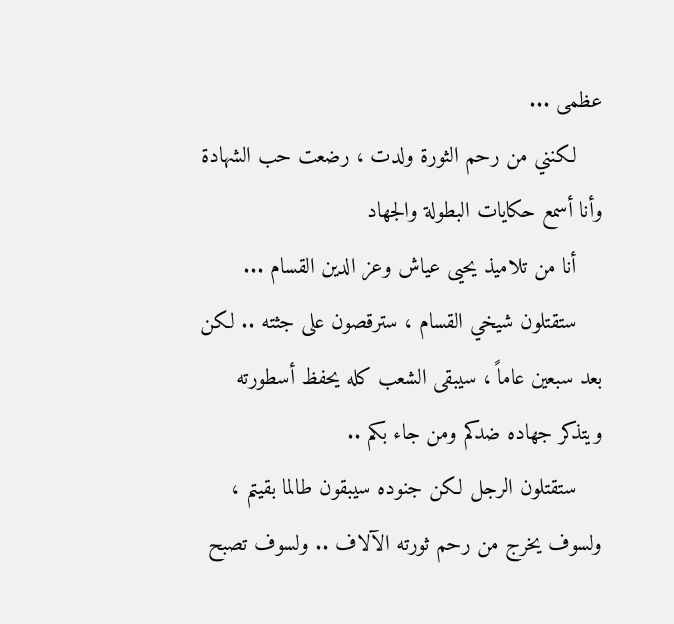عظمى ...
    لكنني من رحم الثورة ولدت ، رضعت حب الشهادة وأنا أسمع حكايات البطولة والجهاد
    أنا من تلاميذ يحيى عياش وعز الدين القسام ...
    ستقتلون شيخي القسام ، سترقصون على جثته .. لكن بعد سبعين عاماً ، سيبقى الشعب كله يحفظ أسطورته ويتذكر جهاده ضدكم ومن جاء بكم ..
    ستقتلون الرجل لكن جنوده سيبقون طالما بقيتم ، ولسوف يخرج من رحم ثورته الآلاف .. ولسوف تصبح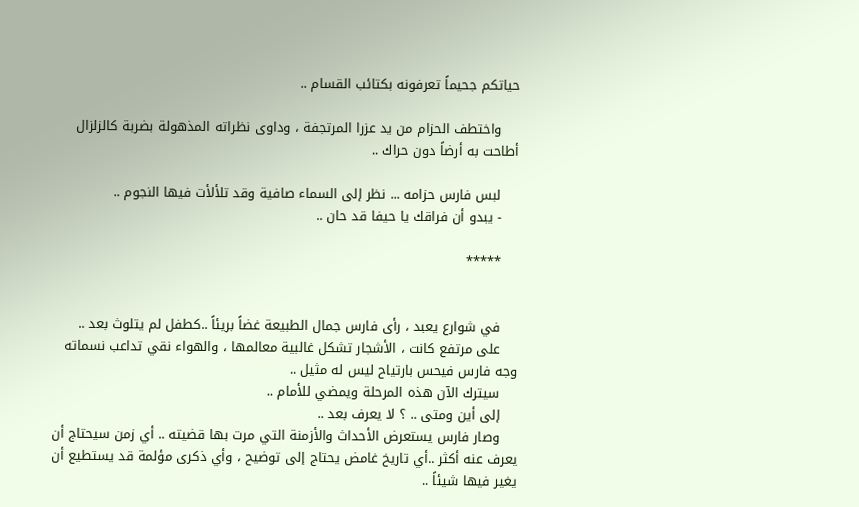حياتكم جحيماً تعرفونه بكتائب القسام ..

    واختطف الحزام من يد عزرا المرتجفة ، وداوى نظراته المذهولة بضربة كالزلزال أطاحت به أرضاً دون حراك ..

    لبس فارس حزامه ... نظر إلى السماء صافية وقد تلألأت فيها النجوم ..
    - يبدو أن فراقك يا حيفا قد حان ..

    *****


    في شوارع يعبد ، رأى فارس جمال الطبيعة غضاً بريئاً ..كطفل لم يتلوث بعد ..
    على مرتفع كانت ، الأشجار تشكل غالبية معالمها ، والهواء نقي تداعب نسماته وجه فارس فيحس بارتياح ليس له مثيل ..
    سيترك الآن هذه المرحلة ويمضي للأمام ..
    إلى أين ومتى .. ؟ لا يعرف بعد ..
    وصار فارس يستعرض الأحداث والأزمنة التي مرت بها قضيته .. أي زمن سيحتاج أن يعرف عنه أكثر ..أي تاريخ غامض يحتاج إلى توضيح ، وأي ذكرى مؤلمة قد يستطيع أن يغير فيها شيئاً ..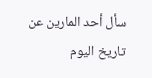سأل أحد المارين عن تاريخ اليوم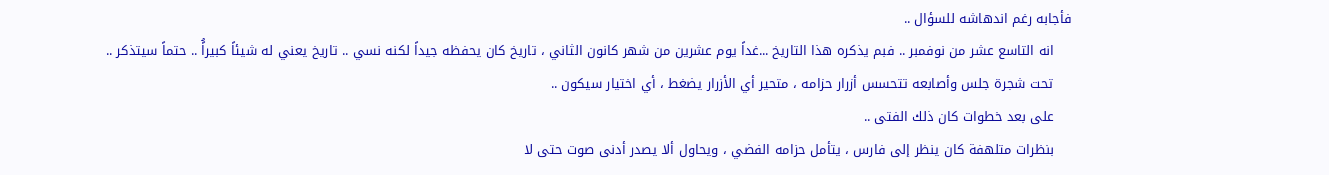فأجابه رغم اندهاشه للسؤال ..
    انه التاسع عشر من نوفمبر .. فبم يذكره هذا التاريخ ...غداً يوم عشرين من شهر كانون الثاني ، تاريخ كان يحفظه جيداً لكنه نسي .. تاريخ يعني له شيئاً كبيراًُ .. حتماً سيتذكر ..
    تحت شجرة جلس وأصابعه تتحسس أزرار حزامه ، متحير أي الأزرار يضغط ، أي اختيار سيكون ..
    على بعد خطوات كان ذلك الفتى ..
    بنظرات متلهفة كان ينظر إلى فارس ، يتأمل حزامه الفضي ، ويحاول ألا يصدر أدنى صوت حتى لا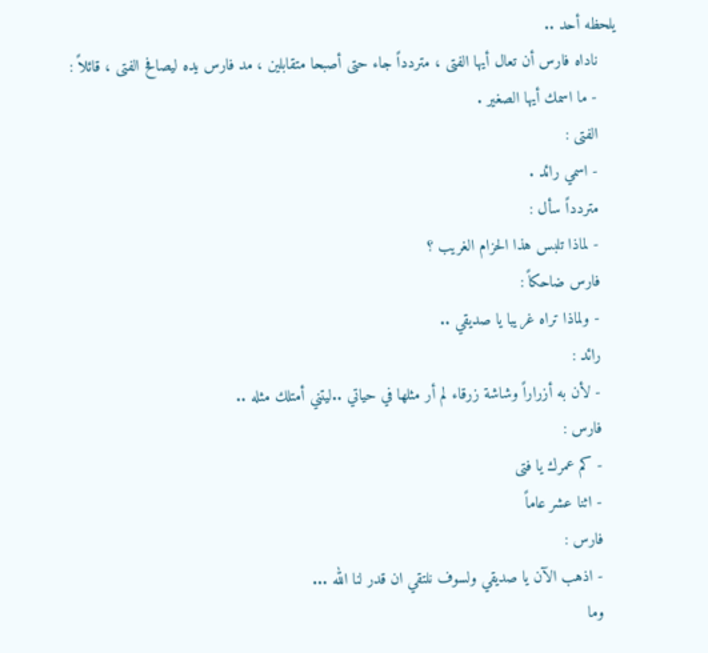يلحظه أحد ..
    ناداه فارس أن تعال أيها الفتى ، متردداً جاء حتى أصبحا متقابلين ، مد فارس يده ليصافح الفتى ، قائلاً :
    - ما اسمك أيها الصغير .
    الفتى :
    - اسمي رائد .
    متردداً سأل :
    - لماذا تلبس هذا الحزام الغريب ؟
    فارس ضاحكاً :
    - ولماذا تراه غريبا يا صديقي ..
    رائد :
    - لأن به أزراراً وشاشة زرقاء لم أر مثلها في حياتي ..ليتني أمتلك مثله ..
    فارس :
    - كم عمرك يا فتى
    - اثنا عشر عاماً
    فارس :
    - اذهب الآن يا صديقي ولسوف نلتقي ان قدر لنا الله ...
    وما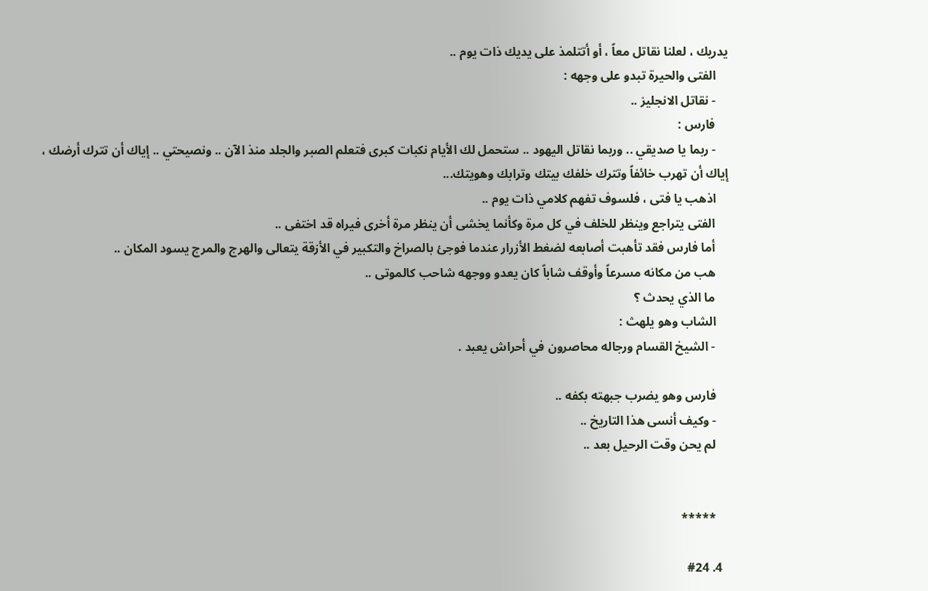يدريك ، لعلنا نقاتل معاً ، أو أتتلمذ على يديك ذات يوم ..
    الفتى والحيرة تبدو على وجهه :
    - نقاتل الانجليز ..
    فارس :
    - ربما يا صديقي .. وربما نقاتل اليهود .. ستحمل لك الأيام نكبات كبرى فتعلم الصبر والجلد منذ الآن .. ونصيحتي .. إياك أن تترك أرضك ، إياك أن تهرب خائفاً وتترك خلفك بيتك وترابك وهويتك...
    اذهب يا فتى ، فلسوف تفهم كلامي ذات يوم ..
    الفتى يتراجع وينظر للخلف في كل مرة وكأنما يخشى أن ينظر مرة أخرى فيراه قد اختفى ..
    أما فارس فقد تأهبت أصابعه لضغط الأزرار عندما فوجئ بالصراخ والتكبير في الأزقة يتعالى والهرج والمرج يسود المكان ..
    هب من مكانه مسرعاً وأوقف شاباً كان يعدو ووجهه شاحب كالموتى ..
    ما الذي يحدث ؟
    الشاب وهو يلهث :
    - الشيخ القسام ورجاله محاصرون في أحراش يعبد .

    فارس وهو يضرب جبهته بكفه ..
    - وكيف أنسى هذا التاريخ ..
    لم يحن وقت الرحيل بعد ..


    *****

  4. #24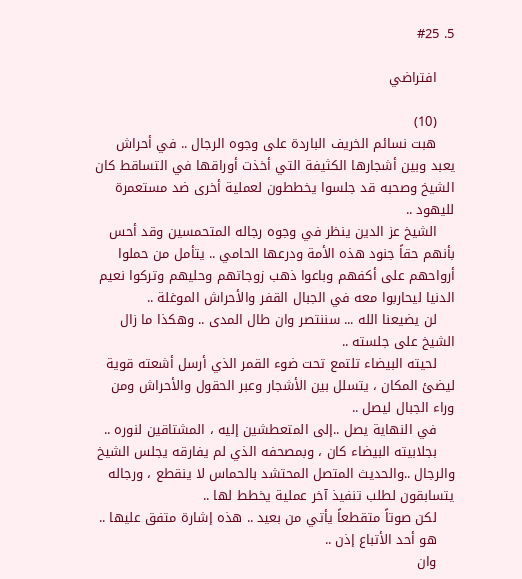5. #25

    افتراضي

    (10)
    هبت نسائم الخريف الباردة على وجوه الرجال .. في أحراش يعبد وبين أشجارها الكثيفة التي أخذت أوراقها في التساقط كان الشيخ وصحبه قد جلسوا يخططون لعملية أخرى ضد مستعمرة لليهود ..
    الشيخ عز الدين ينظر في وجوه رجاله المتحمسين وقد أحس بأنهم حقاً جنود هذه الأمة ودرعها الحامي .. يتأمل من حملوا أرواحهم على أكفهم وباعوا ذهب زوجاتهم وحليهم وتركوا نعيم الدنيا ليحاربوا معه في الجبال القفر والأحراش الموغلة ..
    لن يضيعنا الله ... سننتصر وان طال المدى .. وهكذا ما زال الشيخ على جلسته ..
    لحيته البيضاء تلتمع تحت ضوء القمر الذي أرسل أشعته قوية ليضئ المكان ، يتسلل بين الأشجار وعبر الحقول والأحراش ومن وراء الجبال ليصل ..
    في النهاية يصل ..إلى المتعطشين إليه ، المشتاقين لنوره ..
    بجلابيته البيضاء كان ، وبمصحفه الذي لم يفارقه يجلس الشيخ والرجال ..والحديث المتصل المحتشد بالحماس لا ينقطع ، ورجاله يتسابقون لطلب تنفيذ آخر عملية يخطط لها ..
    لكن صوتاً متقطعاً يأتي من بعيد .. هذه إشارة متفق عليها ..
    هو أحد الأتباع إذن ..
    وان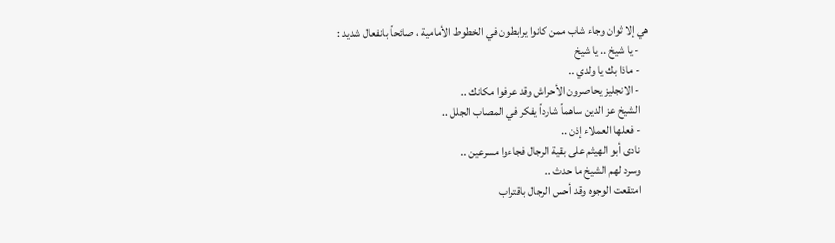هي إلا ثوان وجاء شاب ممن كانوا يرابطون في الخطوط الأمامية ، صائحاً بانفعال شديد :
    - يا شيخ .. يا شيخ
    - ماذا بك يا ولدي ..
    - الانجليز يحاصرون الأحراش وقد عرفوا مكانك ..
    الشيخ عز الدين ساهماً شارداً يفكر في المصاب الجلل ..
    - فعلها العملاء إذن ..
    نادى أبو الهيثم على بقية الرجال فجاءوا مسرعين ..
    وسرد لهم الشيخ ما حدث ..
    امتقعت الوجوه وقد أحس الرجال باقتراب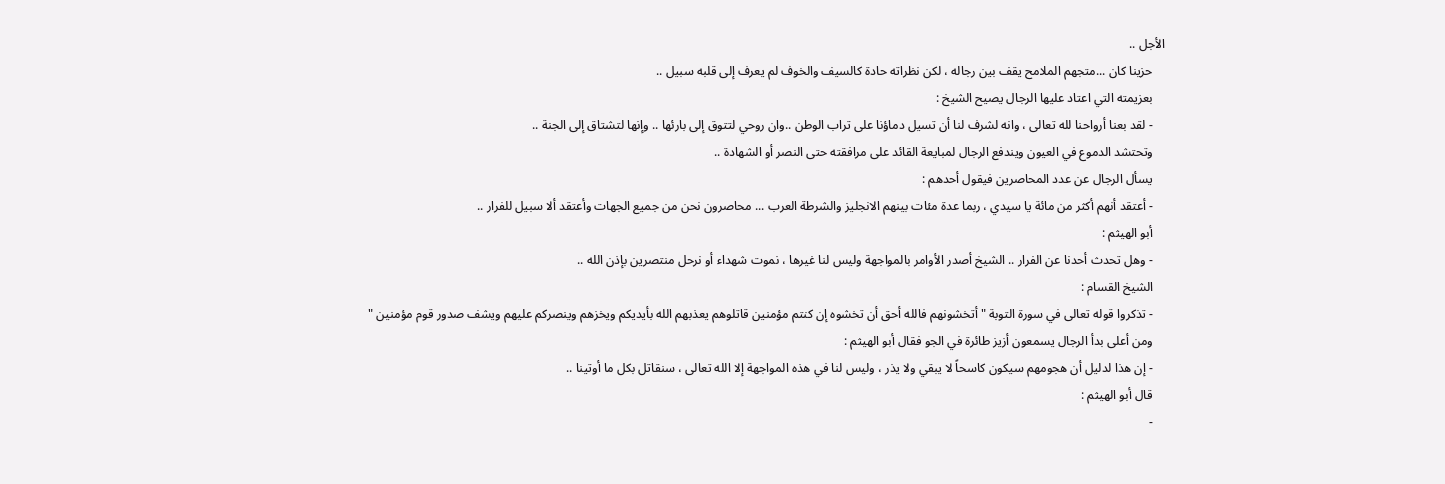الأجل ..
    حزينا كان ...متجهم الملامح يقف بين رجاله ، لكن نظراته حادة كالسيف والخوف لم يعرف إلى قلبه سبيل ..
    بعزيمته التي اعتاد عليها الرجال يصيح الشيخ :
    - لقد بعنا أرواحنا لله تعالى ، وانه لشرف لنا أن تسيل دماؤنا على تراب الوطن ..وان روحي لتتوق إلى بارئها .. وإنها لتشتاق إلى الجنة ..
    وتحتشد الدموع في العيون ويندفع الرجال لمبايعة القائد على مرافقته حتى النصر أو الشهادة ..
    يسأل الرجال عن عدد المحاصرين فيقول أحدهم :
    - أعتقد أنهم أكثر من مائة يا سيدي ، ربما عدة مئات بينهم الانجليز والشرطة العرب ... محاصرون نحن من جميع الجهات وأعتقد ألا سبيل للفرار ..
    أبو الهيثم :
    - وهل تحدث أحدنا عن الفرار .. الشيخ أصدر الأوامر بالمواجهة وليس لنا غيرها ، نموت شهداء أو نرحل منتصرين بإذن الله ..
    الشيخ القسام :
    - تذكروا قوله تعالى في سورة التوبة " أتخشونهم فالله أحق أن تخشوه إن كنتم مؤمنين قاتلوهم يعذبهم الله بأيديكم ويخزهم وينصركم عليهم ويشف صدور قوم مؤمنين "
    ومن أعلى بدأ الرجال يسمعون أزيز طائرة في الجو فقال أبو الهيثم :
    - إن هذا لدليل أن هجومهم سيكون كاسحاً لا يبقي ولا يذر ، وليس لنا في هذه المواجهة إلا الله تعالى ، سنقاتل بكل ما أوتينا ..
    قال أبو الهيثم :
    -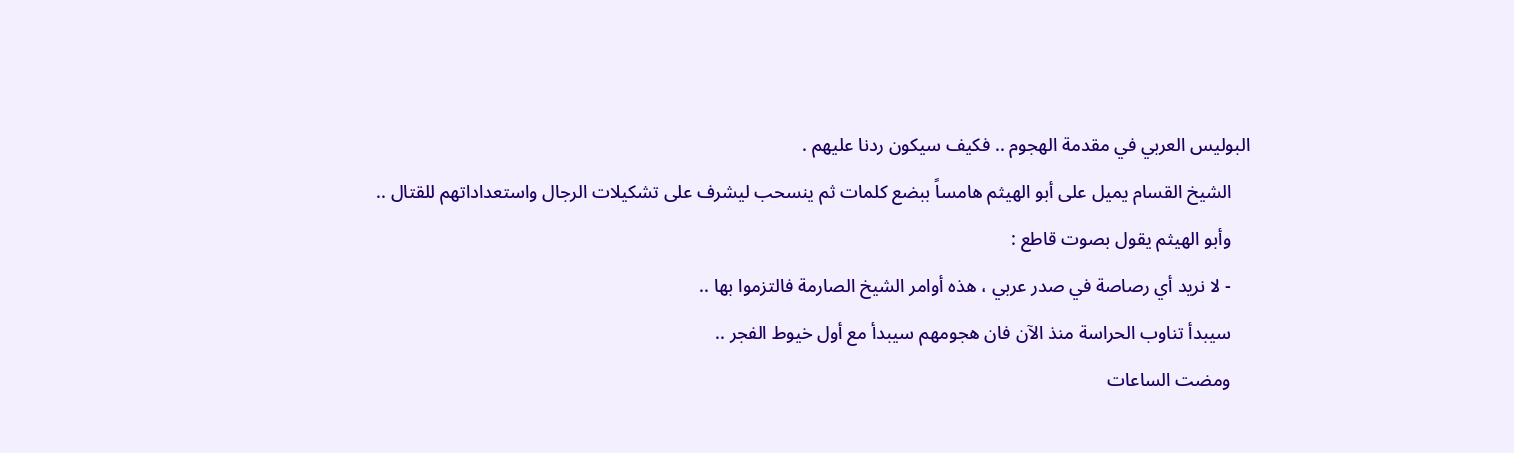البوليس العربي في مقدمة الهجوم .. فكيف سيكون ردنا عليهم .
    الشيخ القسام يميل على أبو الهيثم هامساً ببضع كلمات ثم ينسحب ليشرف على تشكيلات الرجال واستعداداتهم للقتال ..
    وأبو الهيثم يقول بصوت قاطع :
    - لا نريد أي رصاصة في صدر عربي ، هذه أوامر الشيخ الصارمة فالتزموا بها ..
    سيبدأ تناوب الحراسة منذ الآن فان هجومهم سيبدأ مع أول خيوط الفجر ..
    ومضت الساعات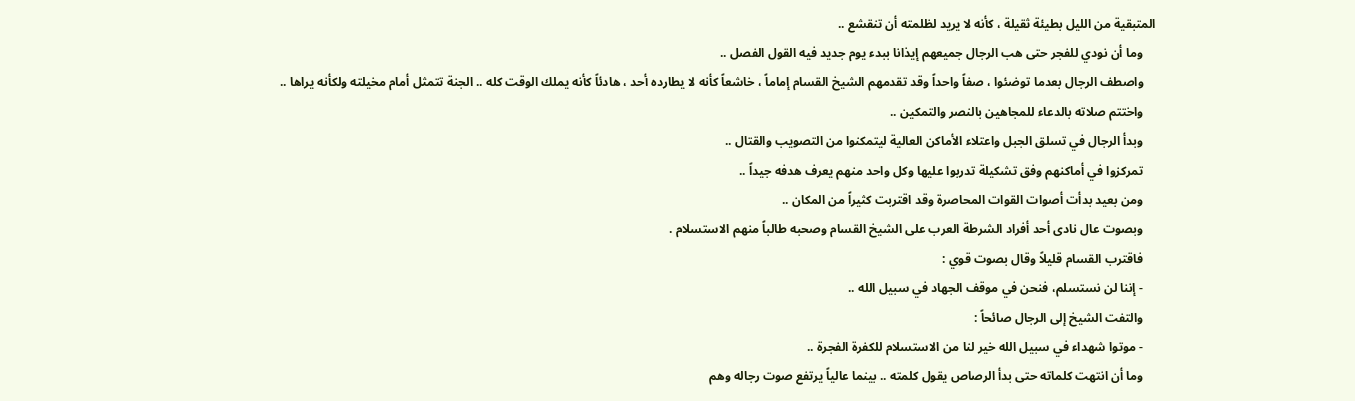المتبقية من الليل بطيئة ثقيلة ، كأنه لا يريد لظلمته أن تنقشع ..
    وما أن نودي للفجر حتى هب الرجال جميعهم إيذانا ببدء يوم جديد فيه القول الفصل ..
    واصطف الرجال بعدما توضئوا ، صفاً واحداً وقد تقدمهم الشيخ القسام إماماً ، خاشعاً كأنه لا يطارده أحد ، هادئاً كأنه يملك الوقت كله .. الجنة تتمثل أمام مخيلته ولكأنه يراها ..
    واختتم صلاته بالدعاء للمجاهين بالنصر والتمكين ..
    وبدأ الرجال في تسلق الجبل واعتلاء الأماكن العالية ليتمكنوا من التصويب والقتال ..
    تمركزوا في أماكنهم وفق تشكيلة تدربوا عليها وكل واحد منهم يعرف هدفه جيداً ..
    ومن بعيد بدأت أصوات القوات المحاصرة وقد اقتربت كثيراً من المكان ..
    وبصوت عال نادى أحد أفراد الشرطة العرب على الشيخ القسام وصحبه طالباً منهم الاستسلام .
    فاقترب القسام قليلاً وقال بصوت قوي :
    - إننا لن نستسلم، فنحن في موقف الجهاد في سبيل الله ..
    والتفت الشيخ إلى الرجال صائحاً :
    - موتوا شهداء في سبيل الله خير لنا من الاستسلام للكفرة الفجرة ..
    وما أن انتهت كلماته حتى بدأ الرصاص يقول كلمته .. بينما عالياً يرتفع صوت رجاله وهم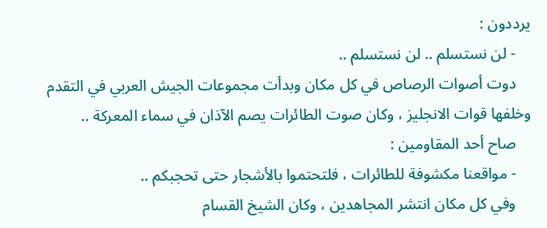يرددون :
    - لن نستسلم .. لن نستسلم ..
    دوت أصوات الرصاص في كل مكان وبدأت مجموعات الجيش العربي في التقدم وخلفها قوات الانجليز ، وكان صوت الطائرات يصم الآذان في سماء المعركة ..
    صاح أحد المقاومين :
    - مواقعنا مكشوفة للطائرات ، فلتحتموا بالأشجار حتى تحجبكم ..
    وفي كل مكان انتشر المجاهدين ، وكان الشيخ القسام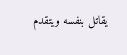يقاتل بنفسه ويتقدم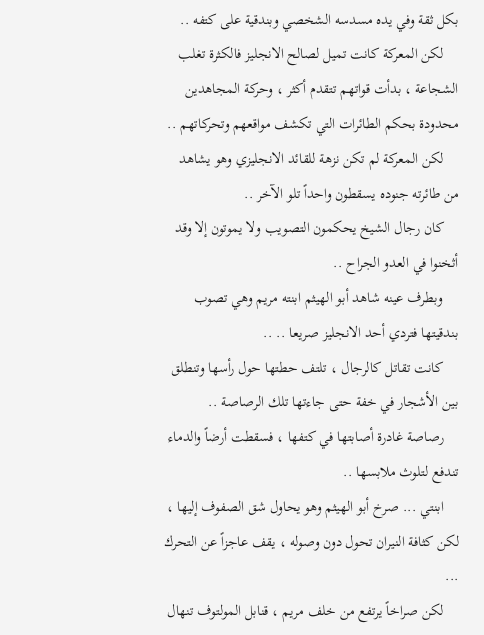بكل ثقة وفي يده مسدسه الشخصي وبندقية على كتفه ..
    لكن المعركة كانت تميل لصالح الانجليز فالكثرة تغلب الشجاعة ، بدأت قواتهم تتقدم أكثر ، وحركة المجاهدين محدودة بحكم الطائرات التي تكشف مواقعهم وتحركاتهم ..
    لكن المعركة لم تكن نزهة للقائد الانجليزي وهو يشاهد من طائرته جنوده يسقطون واحداً تلو الآخر ..
    كان رجال الشيخ يحكمون التصويب ولا يموتون إلا وقد أثخنوا في العدو الجراح ..
    وبطرف عينه شاهد أبو الهيثم ابنته مريم وهي تصوب بندقيتها فتردي أحد الانجليز صريعا .. ..
    كانت تقاتل كالرجال ، تلتف حطتها حول رأسها وتنطلق بين الأشجار في خفة حتى جاءتها تلك الرصاصة ..
    رصاصة غادرة أصابتها في كتفها ، فسقطت أرضاً والدماء تندفع لتلوث ملابسها ..
    ابنتي ... صرخ أبو الهيثم وهو يحاول شق الصفوف إليها ، لكن كثافة النيران تحول دون وصوله ، يقف عاجزاً عن التحرك ...
    لكن صراخاً يرتفع من خلف مريم ، قنابل المولتوف تنهال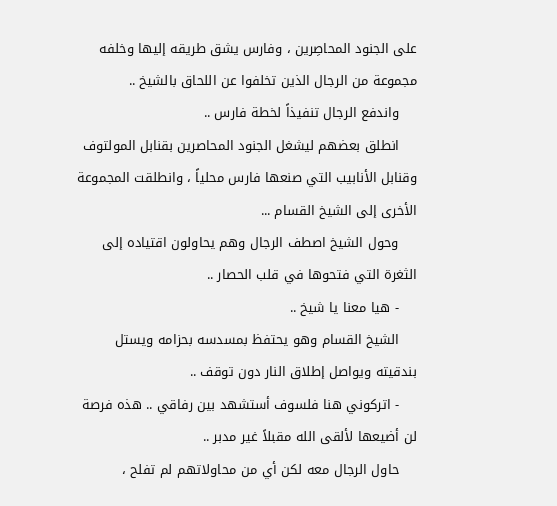على الجنود المحاصِرين ، وفارس يشق طريقه إليها وخلفه مجموعة من الرجال الذين تخلفوا عن اللحاق بالشيخ ..
    واندفع الرجال تنفيذاً لخطة فارس ..
    انطلق بعضهم ليشغل الجنود المحاصرين بقنابل المولتوف وقنابل الأنابيب التي صنعها فارس محلياً ، وانطلقت المجموعة الأخرى إلى الشيخ القسام ...
    وحول الشيخ اصطف الرجال وهم يحاولون اقتياده إلى الثغرة التي فتحوها في قلب الحصار ..
    - هيا معنا يا شيخ ..
    الشيخ القسام وهو يحتفظ بمسدسه بحزامه ويستل بندقيته ويواصل إطلاق النار دون توقف ..
    - اتركوني هنا فلسوف أستشهد بين رفاقي .. هذه فرصة لن أضيعها لألقى الله مقبلاً غير مدبر ..
    حاول الرجال معه لكن أي من محاولاتهم لم تفلح ،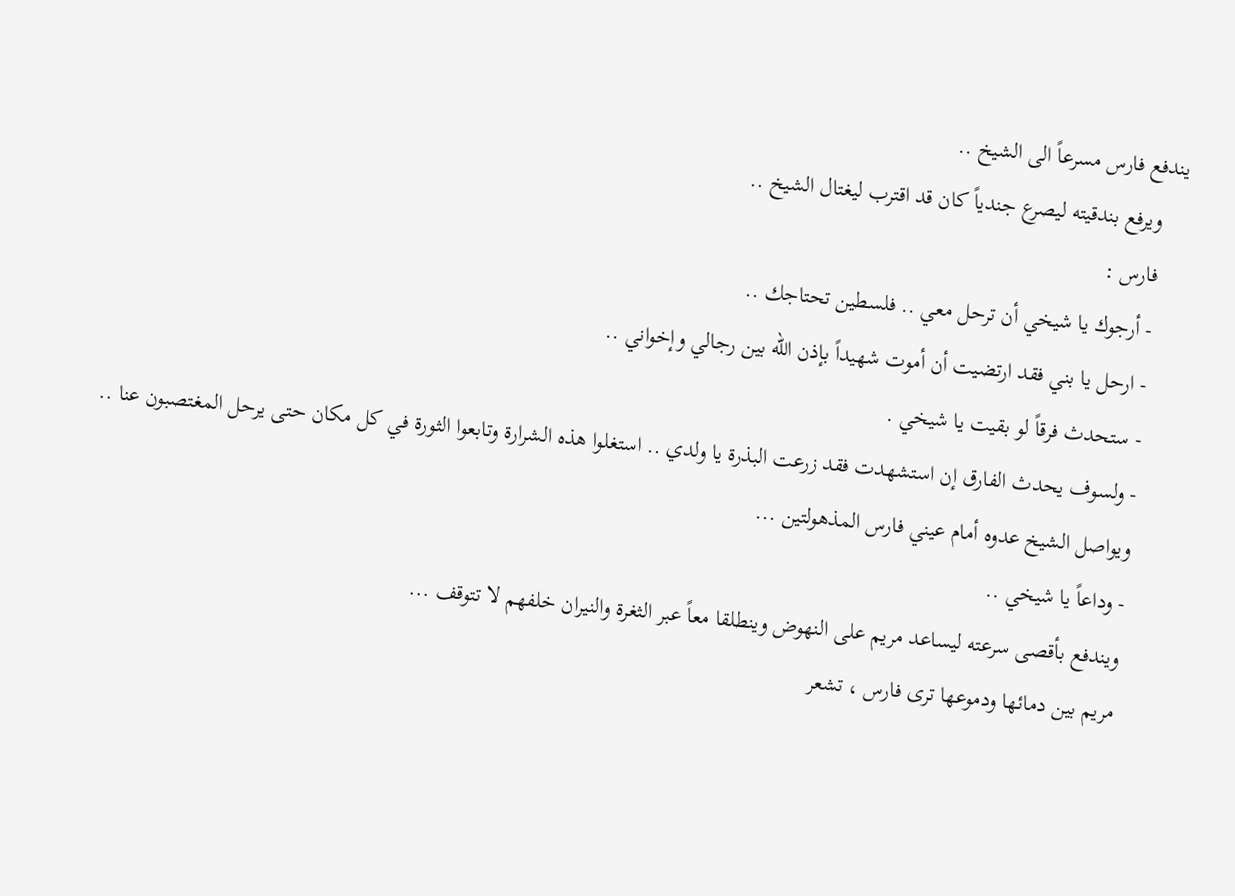يندفع فارس مسرعاً الى الشيخ ..
    ويرفع بندقيته ليصرع جندياً كان قد اقترب ليغتال الشيخ ..
    فارس :
    - أرجوك يا شيخي أن ترحل معي .. فلسطين تحتاجك ..
    - ارحل يا بني فقد ارتضيت أن أموت شهيداً بإذن الله بين رجالي وإخواني ..
    - ستحدث فرقاً لو بقيت يا شيخي .
    - ولسوف يحدث الفارق إن استشهدت فقد زرعت البذرة يا ولدي .. استغلوا هذه الشرارة وتابعوا الثورة في كل مكان حتى يرحل المغتصبون عنا ..
    ويواصل الشيخ عدوه أمام عيني فارس المذهولتين ...
    - وداعاً يا شيخي ..
    ويندفع بأقصى سرعته ليساعد مريم على النهوض وينطلقا معاً عبر الثغرة والنيران خلفهم لا تتوقف ...
    مريم بين دمائها ودموعها ترى فارس ، تشعر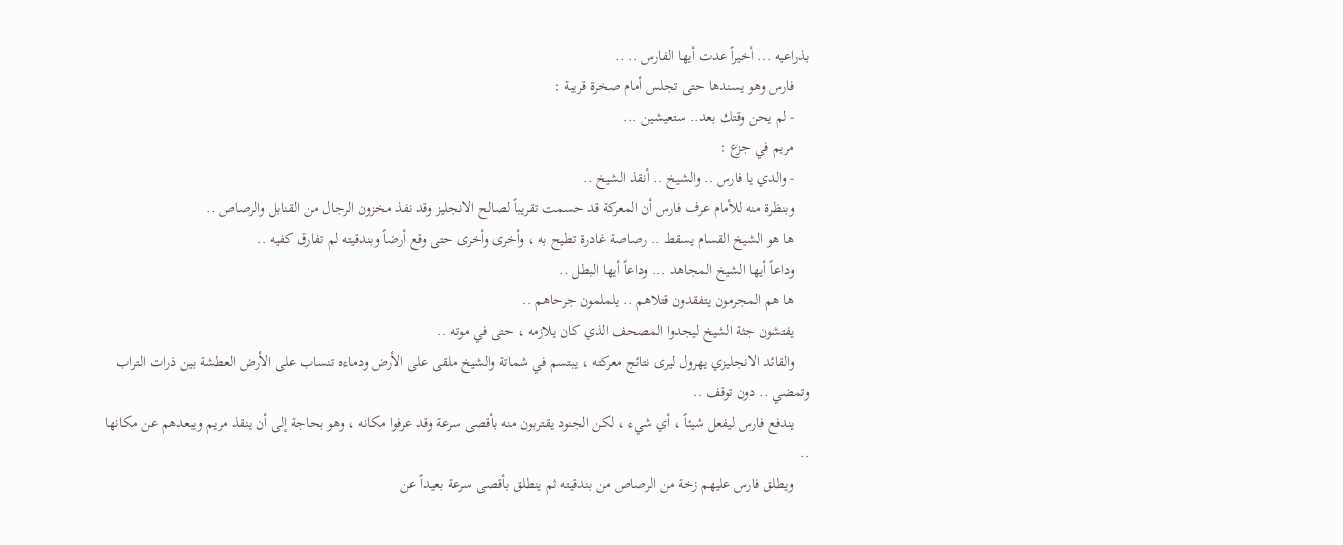بذراعيه ... أخيراً عدت أيها الفارس .. ..
    فارس وهو يسندها حتى تجلس أمام صخرة قريبة :
    - لم يحن وقتك بعد.. ستعيشين ...
    مريم في جزع :
    - والدي يا فارس .. والشيخ .. أنقذ الشيخ ..
    وبنظرة منه للأمام عرف فارس أن المعركة قد حسمت تقريباً لصالح الانجليز وقد نفذ مخزون الرجال من القنابل والرصاص ..
    ها هو الشيخ القسام يسقط .. رصاصة غادرة تطيح به ، وأخرى وأخرى حتى وقع أرضاً وبندقيته لم تفارق كفيه ..
    وداعاً أيها الشيخ المجاهد ... وداعاً أيها البطل ..
    ها هم المجرمون يتفقدون قتلاهم .. يلملمون جرحاهم ..
    يفتشون جثة الشيخ ليجدوا المصحف الذي كان يلازمه ، حتى في موته ..
    والقائد الانجليزي يهرول ليرى نتائج معركته ، يبتسم في شماتة والشيخ ملقى على الأرض ودماءه تنساب على الأرض العطشة بين ذرات التراب وتمضي .. دون توقف ..
    يندفع فارس ليفعل شيئاً ، أي شيء ، لكن الجنود يقتربون منه بأقصى سرعة وقد عرفوا مكانه ، وهو بحاجة إلى أن ينقذ مريم ويبعدهم عن مكانها ..
    ويطلق فارس عليهم زخة من الرصاص من بندقيته ثم ينطلق بأقصى سرعة بعيداً عن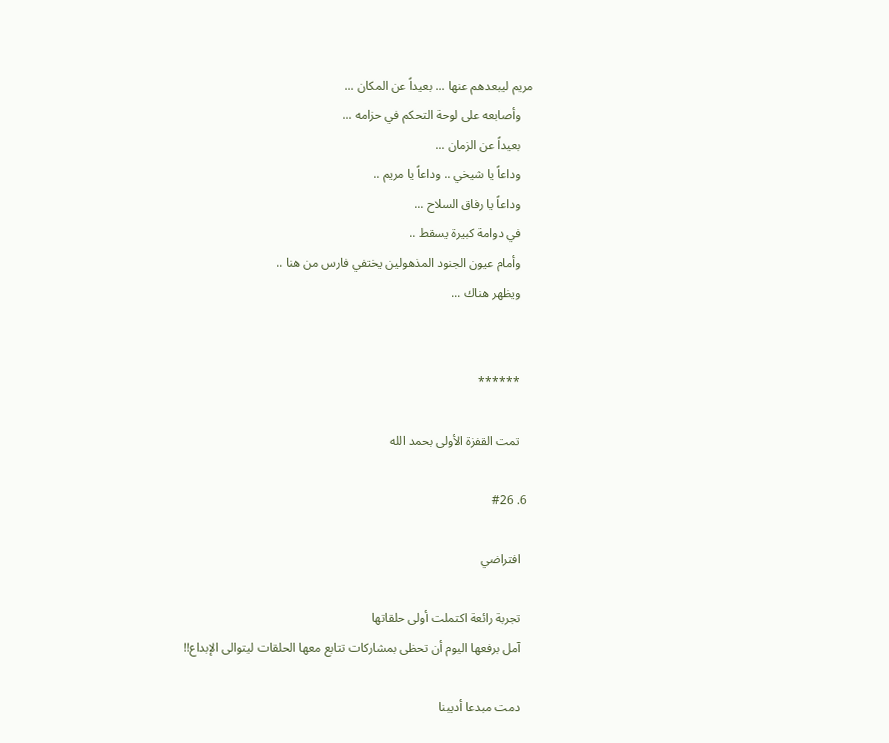مريم ليبعدهم عنها ... بعيداً عن المكان ...
    وأصابعه على لوحة التحكم في حزامه ...
    بعيداً عن الزمان ...
    وداعاً يا شيخي .. وداعاً يا مريم ..
    وداعاً يا رفاق السلاح ...
    في دوامة كبيرة يسقط ..
    وأمام عيون الجنود المذهولين يختفي فارس من هنا ..
    ويظهر هناك ...


    ******

    تمت القفزة الأولى بحمد الله

  6. #26

    افتراضي

    تجربة رائعة اكتملت أولى حلقاتها
    آمل برفعها اليوم أن تحظى بمشاركات تتابع معها الحلقات ليتوالى الإبداع!!

    دمت مبدعا أديبنا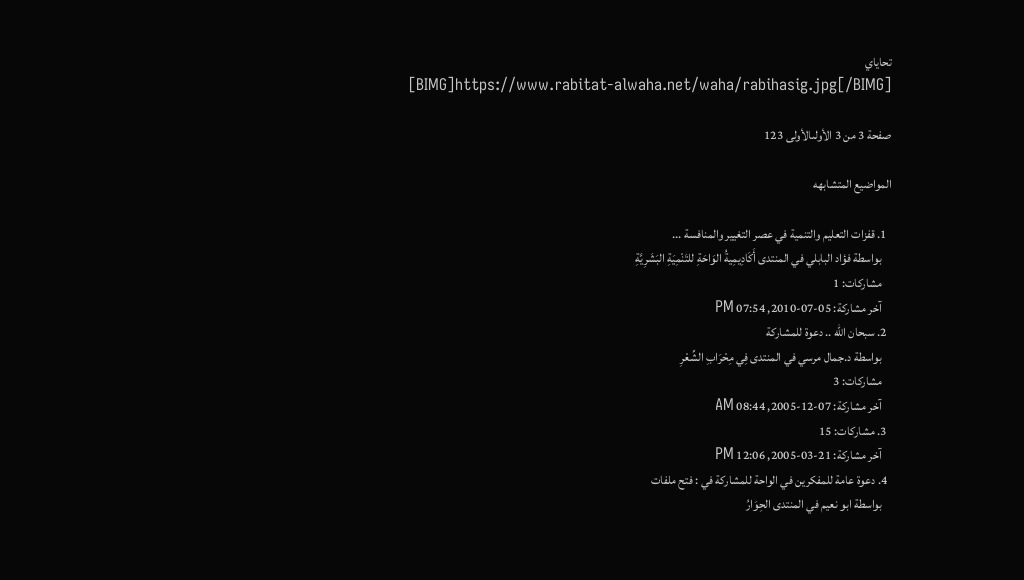تحاياي
    [BIMG]https://www.rabitat-alwaha.net/waha/rabihasig.jpg[/BIMG]

صفحة 3 من 3 الأولىالأولى 123

المواضيع المتشابهه

  1. قفزات التعليم والتنمية في عصر التغيير والمنافسة ...
    بواسطة فؤاد البابلي في المنتدى أَكَادِيمِيةُ الوَاحَةِ للتَنْمِيَةِ البَشَرِيَّةِ
    مشاركات: 1
    آخر مشاركة: 05-07-2010, 07:54 PM
  2. سبحان الله .. دعوة للمشاركة
    بواسطة د.جمال مرسي في المنتدى فِي مِحْرَابِ الشِّعْرِ
    مشاركات: 3
    آخر مشاركة: 07-12-2005, 08:44 AM
  3. مشاركات: 15
    آخر مشاركة: 21-03-2005, 12:06 PM
  4. دعوة عامة للمفكرين في الواحة للمشاركة في : فتح ملفات
    بواسطة ابو نعيم في المنتدى الحِوَارُ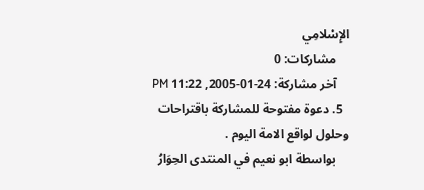الإِسْلامِي
    مشاركات: 0
    آخر مشاركة: 24-01-2005, 11:22 PM
  5. دعوة مفتوحة للمشاركة باقتراحات وحلول لواقع الامة اليوم .
    بواسطة ابو نعيم في المنتدى الحِوَارُ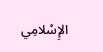الإِسْلامِي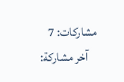مشاركات: 7
    آخر مشاركة: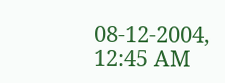08-12-2004, 12:45 AM